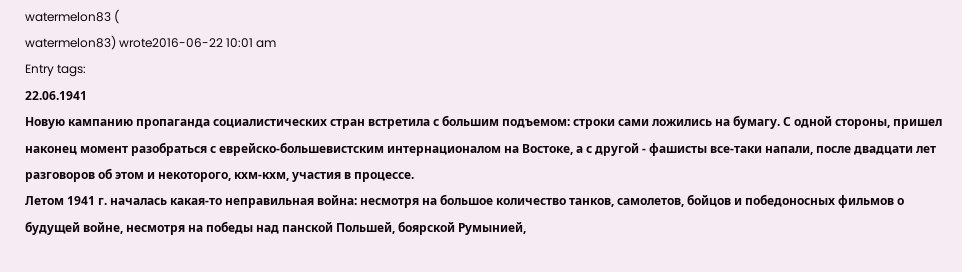watermelon83 (
watermelon83) wrote2016-06-22 10:01 am
Entry tags:
22.06.1941
Новую кампанию пропаганда социалистических стран встретила с большим подъемом: строки сами ложились на бумагу. С одной стороны, пришел наконец момент разобраться с еврейско-большевистским интернационалом на Востоке, а с другой - фашисты все-таки напали, после двадцати лет разговоров об этом и некоторого, кхм-кхм, участия в процессе.
Летом 1941 г. началась какая-то неправильная война: несмотря на большое количество танков, самолетов, бойцов и победоносных фильмов о будущей войне, несмотря на победы над панской Польшей, боярской Румынией,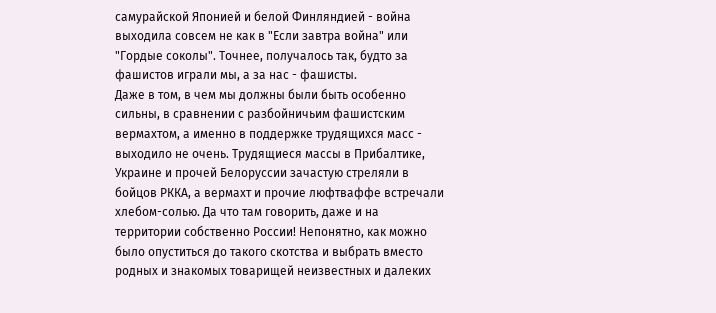самурайской Японией и белой Финляндией - война выходила совсем не как в "Если завтра война" или "Гордые соколы". Точнее, получалось так, будто за фашистов играли мы, а за нас - фашисты.
Даже в том, в чем мы должны были быть особенно сильны, в сравнении с разбойничьим фашистским вермахтом, а именно в поддержке трудящихся масс - выходило не очень. Трудящиеся массы в Прибалтике, Украине и прочей Белоруссии зачастую стреляли в бойцов РККА, а вермахт и прочие люфтваффе встречали хлебом-солью. Да что там говорить, даже и на территории собственно России! Непонятно, как можно было опуститься до такого скотства и выбрать вместо родных и знакомых товарищей неизвестных и далеких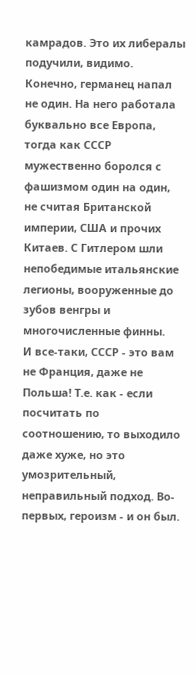камрадов. Это их либералы подучили, видимо.
Конечно, германец напал не один. На него работала буквально все Европа, тогда как СССР мужественно боролся с фашизмом один на один, не считая Британской империи, США и прочих Китаев. С Гитлером шли непобедимые итальянские легионы, вооруженные до зубов венгры и многочисленные финны.
И все-таки, СССР - это вам не Франция, даже не Польша! Т.е. как - если посчитать по соотношению, то выходило даже хуже, но это умозрительный, неправильный подход. Во-первых, героизм - и он был.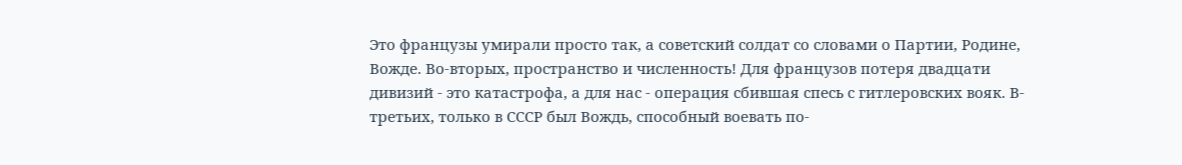Это французы умирали просто так, а советский солдат со словами о Партии, Родине, Вожде. Во-вторых, пространство и численность! Для французов потеря двадцати дивизий - это катастрофа, а для нас - операция сбившая спесь с гитлеровских вояк. В-третьих, только в СССР был Вождь, способный воевать по-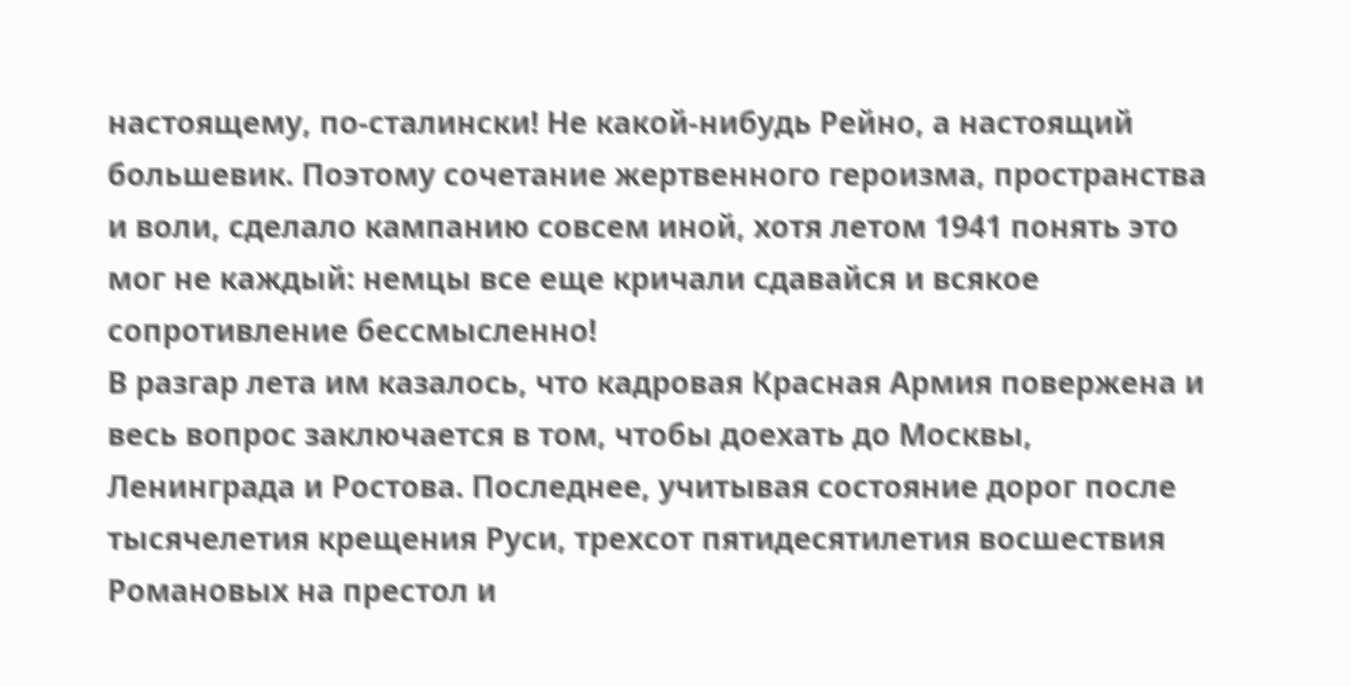настоящему, по-сталински! Не какой-нибудь Рейно, а настоящий большевик. Поэтому сочетание жертвенного героизма, пространства и воли, сделало кампанию совсем иной, хотя летом 1941 понять это мог не каждый: немцы все еще кричали сдавайся и всякое сопротивление бессмысленно!
В разгар лета им казалось, что кадровая Красная Армия повержена и весь вопрос заключается в том, чтобы доехать до Москвы, Ленинграда и Ростова. Последнее, учитывая состояние дорог после тысячелетия крещения Руси, трехсот пятидесятилетия восшествия Романовых на престол и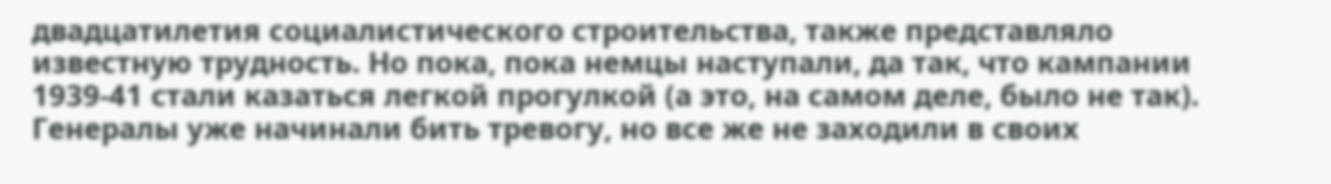двадцатилетия социалистического строительства, также представляло известную трудность. Но пока, пока немцы наступали, да так, что кампании 1939-41 стали казаться легкой прогулкой (а это, на самом деле, было не так).
Генералы уже начинали бить тревогу, но все же не заходили в своих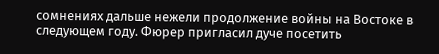сомнениях дальше нежели продолжение войны на Востоке в следующем году. Фюрер пригласил дуче посетить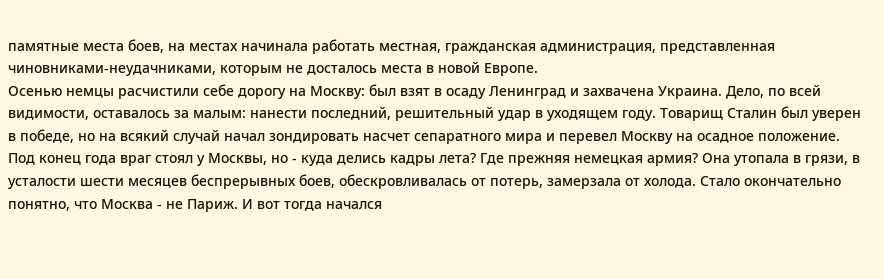памятные места боев, на местах начинала работать местная, гражданская администрация, представленная чиновниками-неудачниками, которым не досталось места в новой Европе.
Осенью немцы расчистили себе дорогу на Москву: был взят в осаду Ленинград и захвачена Украина. Дело, по всей видимости, оставалось за малым: нанести последний, решительный удар в уходящем году. Товарищ Сталин был уверен в победе, но на всякий случай начал зондировать насчет сепаратного мира и перевел Москву на осадное положение.
Под конец года враг стоял у Москвы, но - куда делись кадры лета? Где прежняя немецкая армия? Она утопала в грязи, в усталости шести месяцев беспрерывных боев, обескровливалась от потерь, замерзала от холода. Стало окончательно понятно, что Москва - не Париж. И вот тогда начался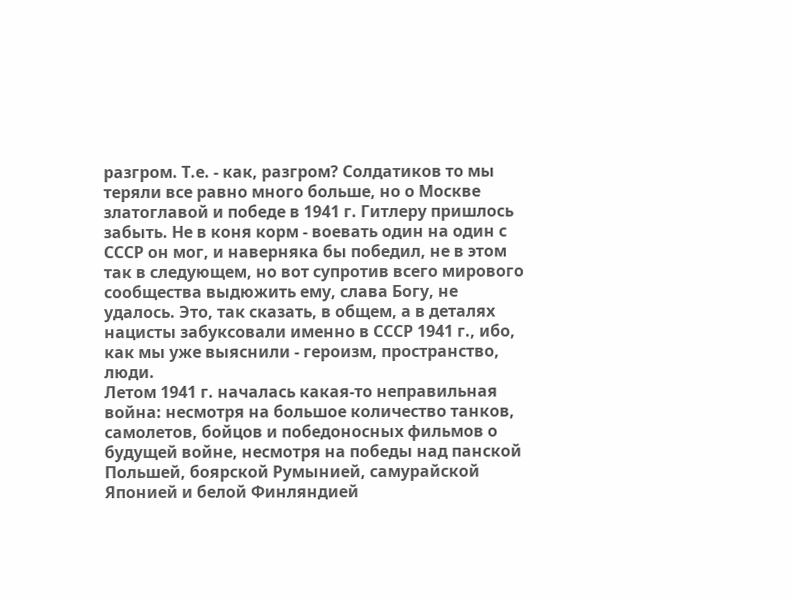разгром. Т.е. - как, разгром? Солдатиков то мы теряли все равно много больше, но о Москве златоглавой и победе в 1941 г. Гитлеру пришлось забыть. Не в коня корм - воевать один на один с СССР он мог, и наверняка бы победил, не в этом так в следующем, но вот супротив всего мирового сообщества выдюжить ему, слава Богу, не удалось. Это, так сказать, в общем, а в деталях нацисты забуксовали именно в СССР 1941 г., ибо, как мы уже выяснили - героизм, пространство, люди.
Летом 1941 г. началась какая-то неправильная война: несмотря на большое количество танков, самолетов, бойцов и победоносных фильмов о будущей войне, несмотря на победы над панской Польшей, боярской Румынией, самурайской Японией и белой Финляндией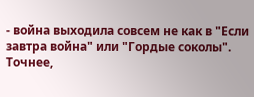- война выходила совсем не как в "Если завтра война" или "Гордые соколы". Точнее,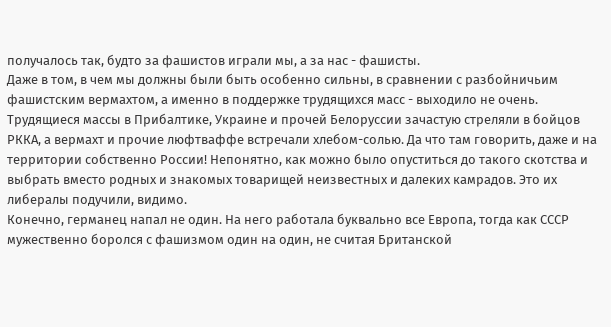получалось так, будто за фашистов играли мы, а за нас - фашисты.
Даже в том, в чем мы должны были быть особенно сильны, в сравнении с разбойничьим фашистским вермахтом, а именно в поддержке трудящихся масс - выходило не очень. Трудящиеся массы в Прибалтике, Украине и прочей Белоруссии зачастую стреляли в бойцов РККА, а вермахт и прочие люфтваффе встречали хлебом-солью. Да что там говорить, даже и на территории собственно России! Непонятно, как можно было опуститься до такого скотства и выбрать вместо родных и знакомых товарищей неизвестных и далеких камрадов. Это их либералы подучили, видимо.
Конечно, германец напал не один. На него работала буквально все Европа, тогда как СССР мужественно боролся с фашизмом один на один, не считая Британской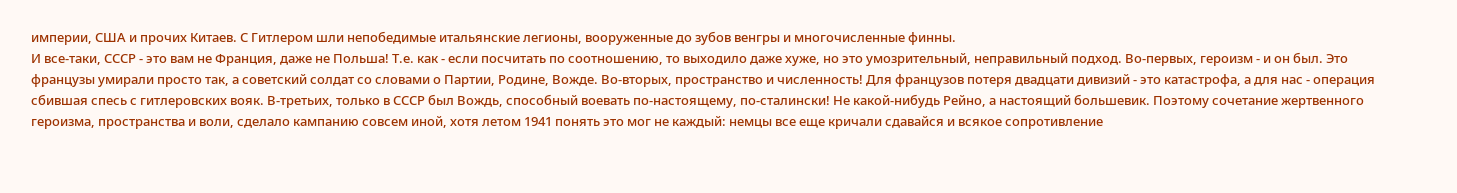империи, США и прочих Китаев. С Гитлером шли непобедимые итальянские легионы, вооруженные до зубов венгры и многочисленные финны.
И все-таки, СССР - это вам не Франция, даже не Польша! Т.е. как - если посчитать по соотношению, то выходило даже хуже, но это умозрительный, неправильный подход. Во-первых, героизм - и он был. Это французы умирали просто так, а советский солдат со словами о Партии, Родине, Вожде. Во-вторых, пространство и численность! Для французов потеря двадцати дивизий - это катастрофа, а для нас - операция сбившая спесь с гитлеровских вояк. В-третьих, только в СССР был Вождь, способный воевать по-настоящему, по-сталински! Не какой-нибудь Рейно, а настоящий большевик. Поэтому сочетание жертвенного героизма, пространства и воли, сделало кампанию совсем иной, хотя летом 1941 понять это мог не каждый: немцы все еще кричали сдавайся и всякое сопротивление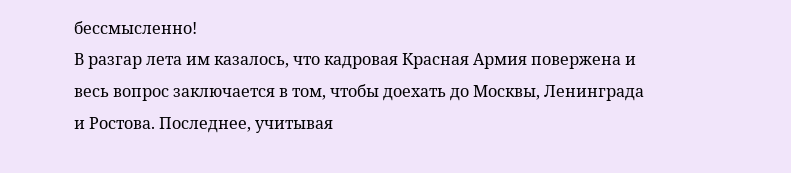бессмысленно!
В разгар лета им казалось, что кадровая Красная Армия повержена и весь вопрос заключается в том, чтобы доехать до Москвы, Ленинграда и Ростова. Последнее, учитывая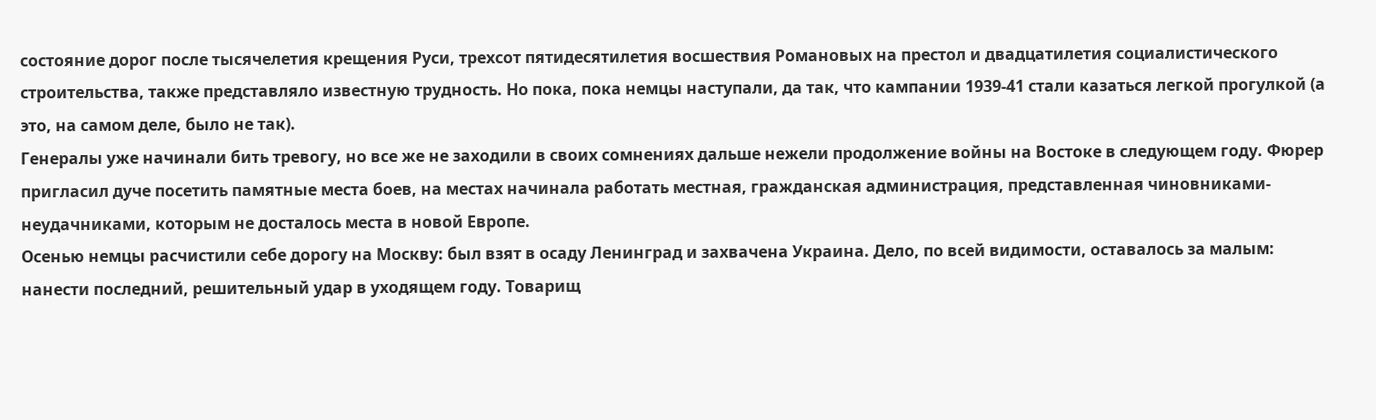состояние дорог после тысячелетия крещения Руси, трехсот пятидесятилетия восшествия Романовых на престол и двадцатилетия социалистического строительства, также представляло известную трудность. Но пока, пока немцы наступали, да так, что кампании 1939-41 стали казаться легкой прогулкой (а это, на самом деле, было не так).
Генералы уже начинали бить тревогу, но все же не заходили в своих сомнениях дальше нежели продолжение войны на Востоке в следующем году. Фюрер пригласил дуче посетить памятные места боев, на местах начинала работать местная, гражданская администрация, представленная чиновниками-неудачниками, которым не досталось места в новой Европе.
Осенью немцы расчистили себе дорогу на Москву: был взят в осаду Ленинград и захвачена Украина. Дело, по всей видимости, оставалось за малым: нанести последний, решительный удар в уходящем году. Товарищ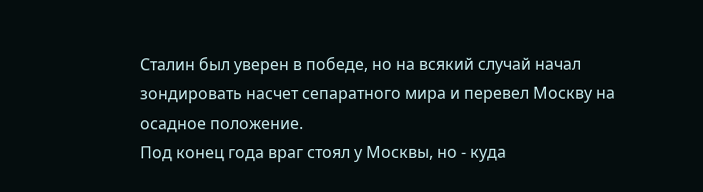Сталин был уверен в победе, но на всякий случай начал зондировать насчет сепаратного мира и перевел Москву на осадное положение.
Под конец года враг стоял у Москвы, но - куда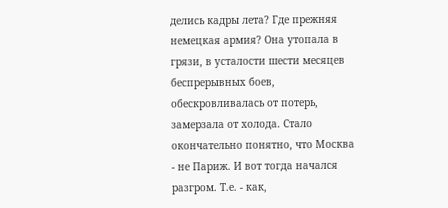делись кадры лета? Где прежняя немецкая армия? Она утопала в грязи, в усталости шести месяцев беспрерывных боев, обескровливалась от потерь, замерзала от холода. Стало окончательно понятно, что Москва - не Париж. И вот тогда начался разгром. Т.е. - как,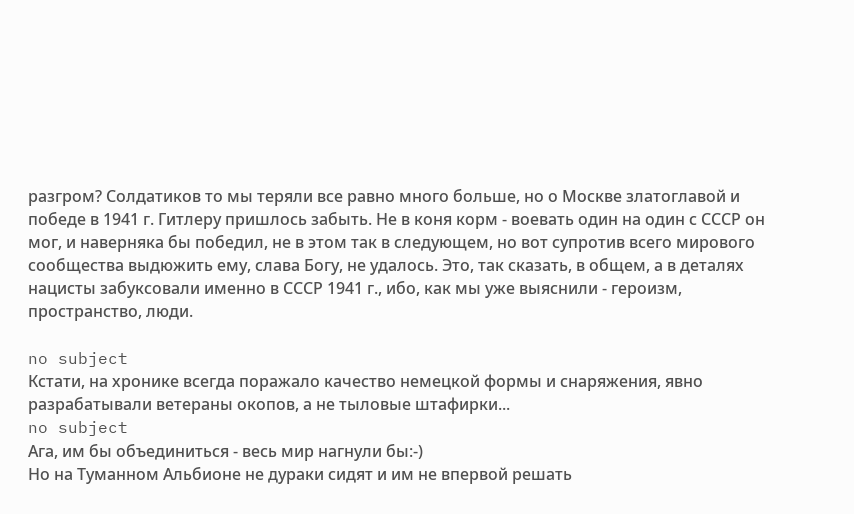разгром? Солдатиков то мы теряли все равно много больше, но о Москве златоглавой и победе в 1941 г. Гитлеру пришлось забыть. Не в коня корм - воевать один на один с СССР он мог, и наверняка бы победил, не в этом так в следующем, но вот супротив всего мирового сообщества выдюжить ему, слава Богу, не удалось. Это, так сказать, в общем, а в деталях нацисты забуксовали именно в СССР 1941 г., ибо, как мы уже выяснили - героизм, пространство, люди.

no subject
Кстати, на хронике всегда поражало качество немецкой формы и снаряжения, явно разрабатывали ветераны окопов, а не тыловые штафирки...
no subject
Ага, им бы объединиться - весь мир нагнули бы:-)
Но на Туманном Альбионе не дураки сидят и им не впервой решать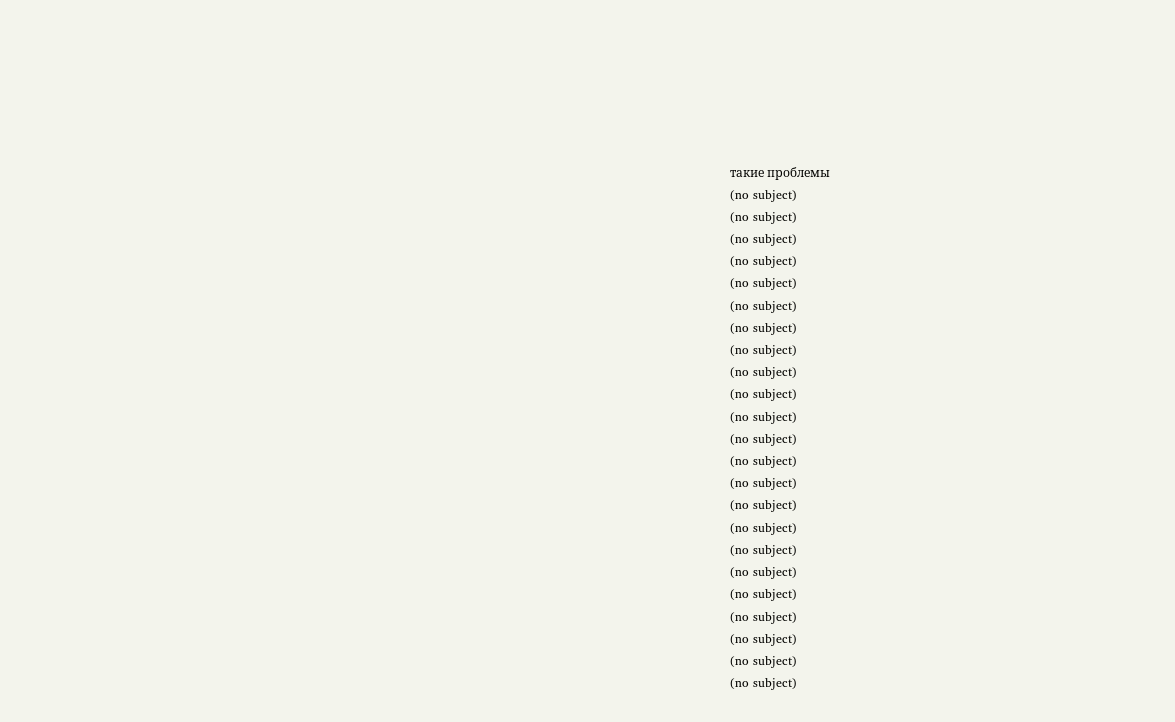такие проблемы
(no subject)
(no subject)
(no subject)
(no subject)
(no subject)
(no subject)
(no subject)
(no subject)
(no subject)
(no subject)
(no subject)
(no subject)
(no subject)
(no subject)
(no subject)
(no subject)
(no subject)
(no subject)
(no subject)
(no subject)
(no subject)
(no subject)
(no subject)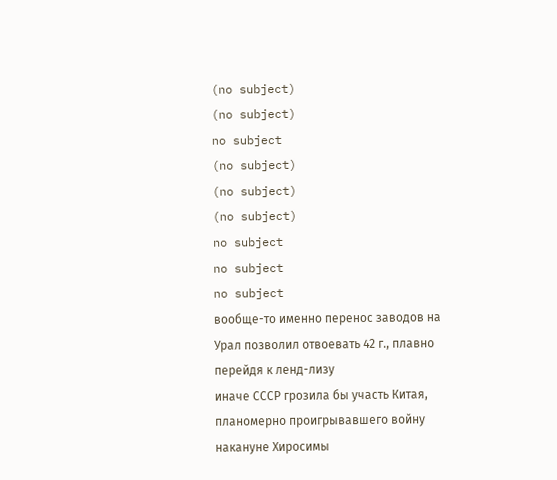(no subject)
(no subject)
no subject
(no subject)
(no subject)
(no subject)
no subject
no subject
no subject
вообще-то именно перенос заводов на Урал позволил отвоевать 42 г., плавно перейдя к ленд-лизу
иначе СССР грозила бы участь Китая, планомерно проигрывавшего войну накануне Хиросимы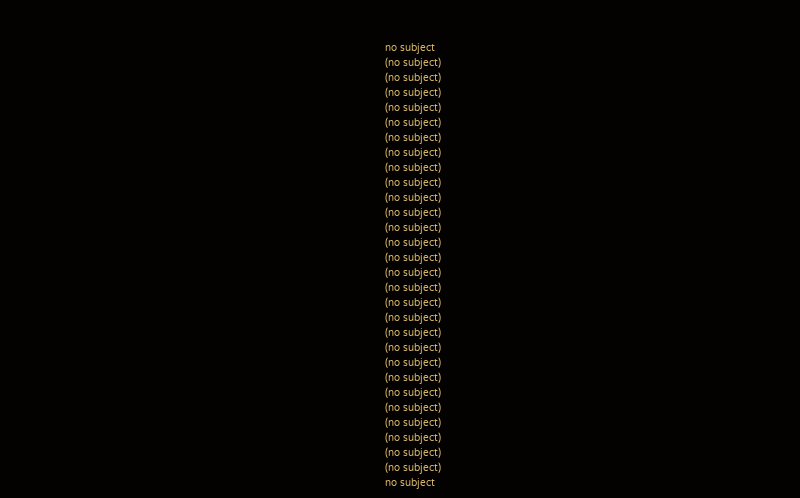no subject
(no subject)
(no subject)
(no subject)
(no subject)
(no subject)
(no subject)
(no subject)
(no subject)
(no subject)
(no subject)
(no subject)
(no subject)
(no subject)
(no subject)
(no subject)
(no subject)
(no subject)
(no subject)
(no subject)
(no subject)
(no subject)
(no subject)
(no subject)
(no subject)
(no subject)
(no subject)
(no subject)
(no subject)
no subject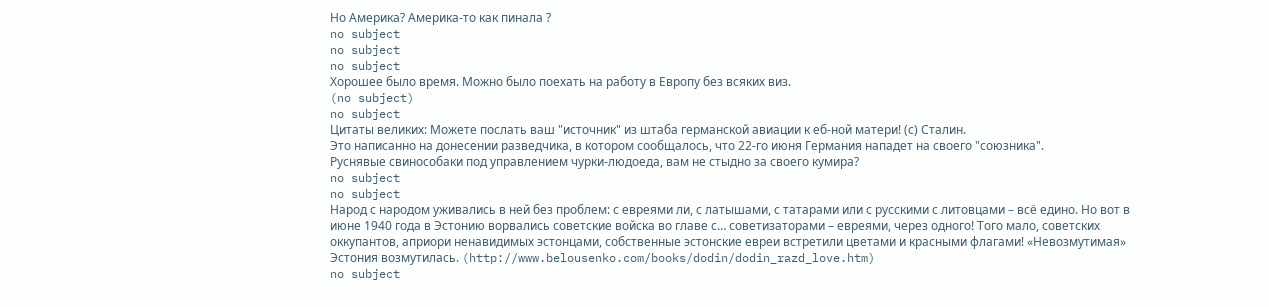Но Америка? Америка-то как пинала ?
no subject
no subject
no subject
Хорошее было время. Можно было поехать на работу в Европу без всяких виз.
(no subject)
no subject
Цитаты великих: Можете послать ваш "источник" из штаба германской авиации к еб-ной матери! (с) Сталин.
Это написанно на донесении разведчика, в котором сообщалось, что 22-го июня Германия нападет на своего "союзника".
Руснявые свинособаки под управлением чурки-людоеда, вам не стыдно за своего кумира?
no subject
no subject
Народ с народом уживались в ней без проблем: с евреями ли, с латышами, с татарами или с русскими с литовцами – всё едино. Но вот в июне 1940 года в Эстонию ворвались советские войска во главе с… советизаторами – евреями, через одного! Того мало, советских оккупантов, априори ненавидимых эстонцами, собственные эстонские евреи встретили цветами и красными флагами! «Невозмутимая» Эстония возмутилась. (http://www.belousenko.com/books/dodin/dodin_razd_love.htm)
no subject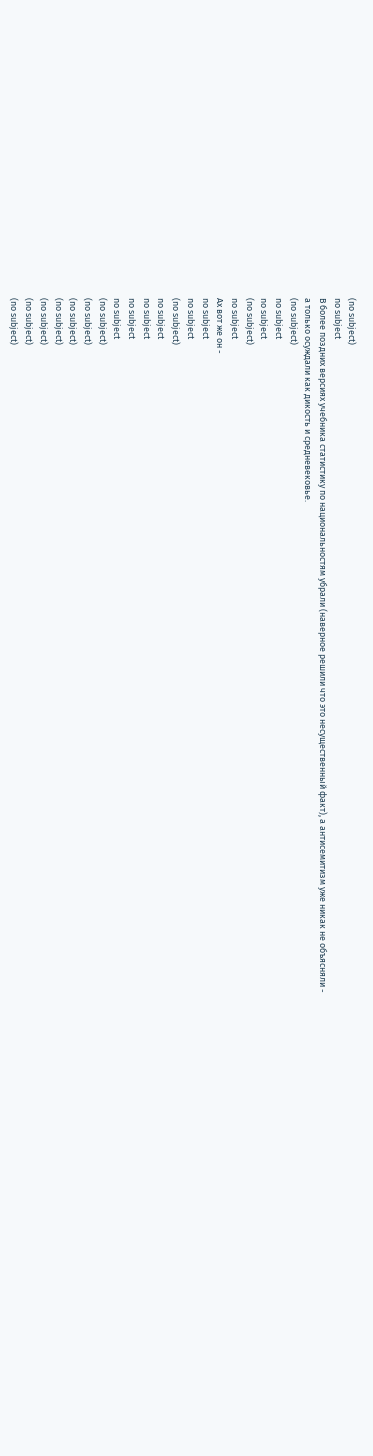(no subject)
no subject
В более поздних версиях учебника статистику по национальностям убрали (наверное решили что это несущественный факт), а антисемитизм уже никак не объясняли - а только осуждали как дикость и средневековье.
(no subject)
no subject
no subject
(no subject)
no subject
Ах вот же он -
no subject
no subject
(no subject)
no subject
no subject
no subject
no subject
(no subject)
(no subject)
(no subject)
(no subject)
(no subject)
(no subject)
(no subject)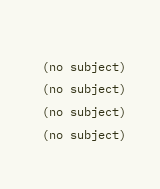(no subject)
(no subject)
(no subject)
(no subject)